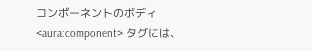コンポーネントのボディ
<aura:component> タグには、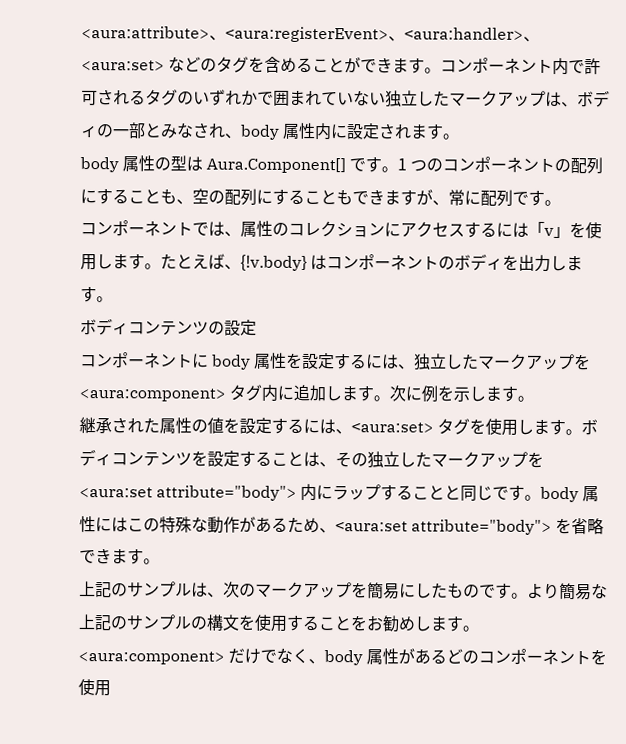<aura:attribute>、<aura:registerEvent>、<aura:handler>、<aura:set> などのタグを含めることができます。コンポーネント内で許可されるタグのいずれかで囲まれていない独立したマークアップは、ボディの一部とみなされ、body 属性内に設定されます。
body 属性の型は Aura.Component[] です。1 つのコンポーネントの配列にすることも、空の配列にすることもできますが、常に配列です。
コンポーネントでは、属性のコレクションにアクセスするには「v」を使用します。たとえば、{!v.body} はコンポーネントのボディを出力します。
ボディコンテンツの設定
コンポーネントに body 属性を設定するには、独立したマークアップを <aura:component> タグ内に追加します。次に例を示します。
継承された属性の値を設定するには、<aura:set> タグを使用します。ボディコンテンツを設定することは、その独立したマークアップを <aura:set attribute="body"> 内にラップすることと同じです。body 属性にはこの特殊な動作があるため、<aura:set attribute="body"> を省略できます。
上記のサンプルは、次のマークアップを簡易にしたものです。より簡易な上記のサンプルの構文を使用することをお勧めします。
<aura:component> だけでなく、body 属性があるどのコンポーネントを使用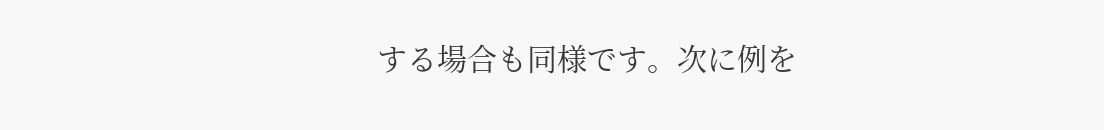する場合も同様です。次に例を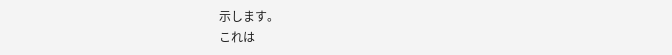示します。
これは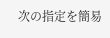次の指定を簡易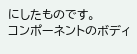にしたものです。
コンポーネントのボディ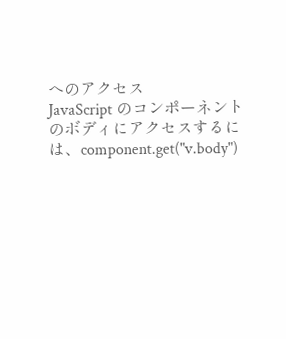へのアクセス
JavaScript のコンポーネントのボディにアクセスするには、component.get("v.body")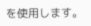を使用します。